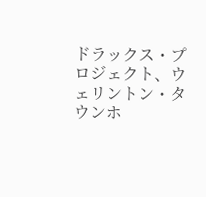ドラックス・プロジェクト、ウェリントン・タウンホ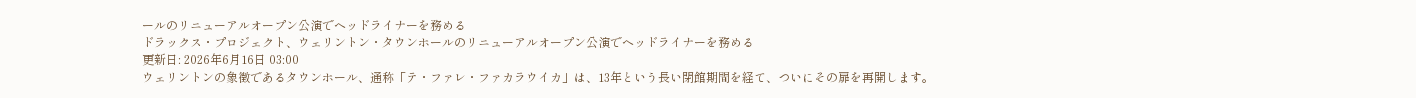ールのリニューアルオープン公演でヘッドライナーを務める
ドラックス・プロジェクト、ウェリントン・タウンホールのリニューアルオープン公演でヘッドライナーを務める
更新日: 2026年6月16日 03:00
ウェリントンの象徴であるタウンホール、通称「テ・ファレ・ファカラウイカ」は、13年という長い閉館期間を経て、ついにその扉を再開します。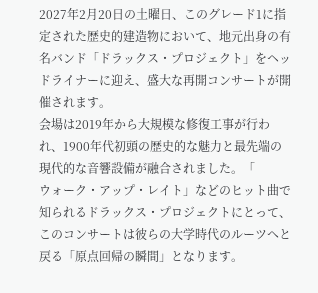2027年2月20日の土曜日、このグレード1に指定された歴史的建造物において、地元出身の有名バンド「ドラックス・プロジェクト」をヘッドライナーに迎え、盛大な再開コンサートが開催されます。
会場は2019年から大規模な修復工事が行われ、1900年代初頭の歴史的な魅力と最先端の現代的な音響設備が融合されました。「
ウォーク・アップ・レイト」などのヒット曲で知られるドラックス・プロジェクトにとって、このコンサートは彼らの大学時代のルーツへと戻る「原点回帰の瞬間」となります。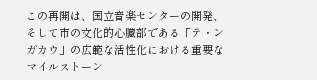この再開は、国立音楽センターの開発、そして市の文化的心臓部である「テ・ンガカウ」の広範な活性化における重要なマイルストーン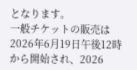となります。
一般チケットの販売は2026年6月19日午後12時から開始され、2026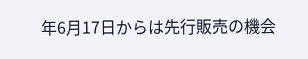年6月17日からは先行販売の機会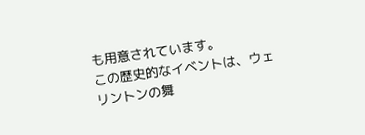も用意されています。
この歴史的なイベントは、ウェリントンの舞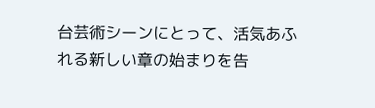台芸術シーンにとって、活気あふれる新しい章の始まりを告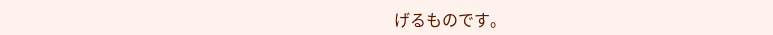げるものです。